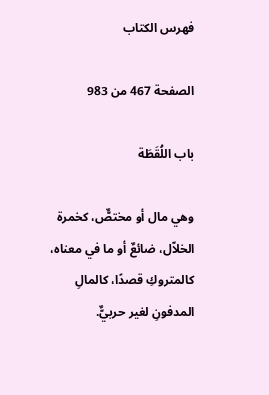فهرس الكتاب

الصفحة 467 من 983

باب اللُقَطَة

وهي مال أو مختصٌّ، كخمرة الخلاّل، ضائعٌ أو ما في معناه، كالمتروكِ قصدًا، كالمالِ المدفونِ لغير حربيٌّ.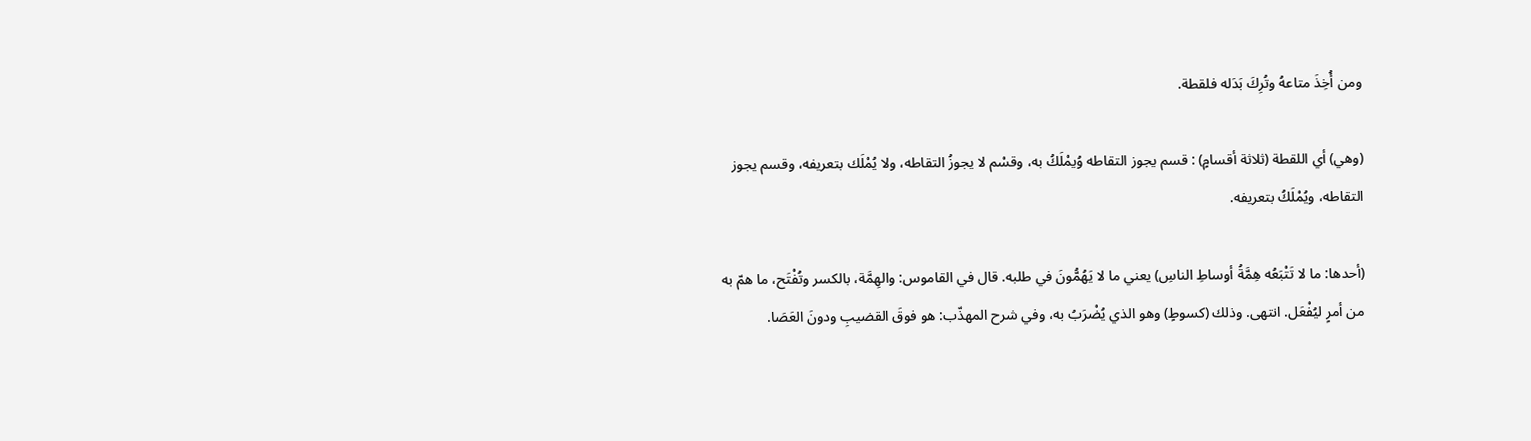ومن أُخِذَ متاعهُ وتُرِكَ بَدَله فلقطة.

(وهي) أي اللقطة (ثلاثة أقسامٍ) : قسم يجوز التقاطه وُيمْلَكُ به، وقسْم لا يجوزُ التقاطه، ولا يُمْلَك بتعريفه، وقسم يجوز التقاطه، ويُمْلَكُ بتعريفه.

(أحدها: ما لا تَتْبَعُه هِمَّةُ أوساطِ الناسِ) يعني ما لا يَهُمُّونَ في طلبه. قال في القاموس: والهِمَّة، بالكسر وتُفْتَح، ما همّ به من أمرٍ ليُفْعَل. انتهى. وذلك (كسوطٍ) وهو الذي يُضْرَبُ به، وفي شرح المهذّب: هو فوقَ القضيبِ ودونَ العَصَا.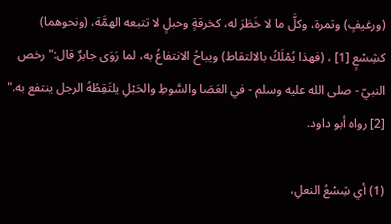(ورغيفٍ) وتمرة، وكلَّ ما لا خَطَرَ له، كخرقةٍ وحبلٍ لا تتبعه الهمَّة، (ونحوهما) كشِسْعٍ [1] ، (فهذا يُمْلَكُ بالالتقاط) ويباحُ الانتفاعُ به، لما رَوَى جابرٌ قال:"رخص النبيّ - صلى الله عليه وسلم - في العَصَا والسَّوطِ والحَبْلِ يلتَقِطُهُ الرجل ينتفع به." [2] رواه أبو داود.

(1) أي شِسْعُ النعلِ،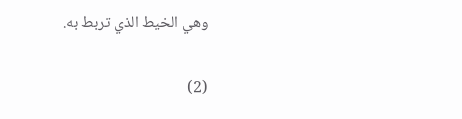وهي الخيط الذي تربط به.

(2)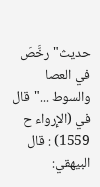حديث"رخَّصَ في العصا والسوط ..."قال في (الإِرواء ح 1559) : قال البيهقي: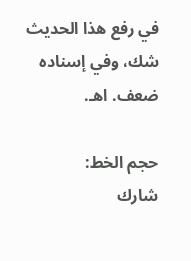في رفع هذا الحديث شك، وفي إسناده ضعف. اهـ.

حجم الخط:
شارك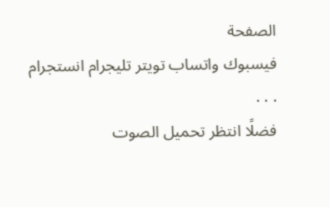الصفحة
فيسبوك واتساب تويتر تليجرام انستجرام
. . .
فضلًا انتظر تحميل الصوت